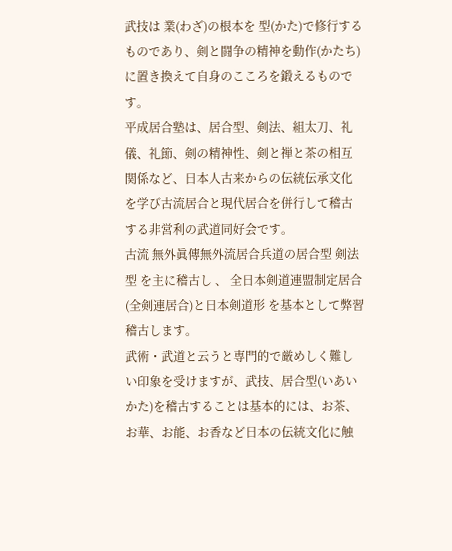武技は 業(わざ)の根本を 型(かた)で修行するものであり、剣と闘争の精神を動作(かたち)に置き換えて自身のこころを鍛えるものです。
平成居合塾は、居合型、剣法、組太刀、礼儀、礼節、剣の精神性、剣と禅と茶の相互関係など、日本人古来からの伝統伝承文化を学び古流居合と現代居合を併行して稽古する非営利の武道同好会です。
古流 無外眞傳無外流居合兵道の居合型 剣法型 を主に稽古し 、 全日本剣道連盟制定居合(全剣連居合)と日本剣道形 を基本として弊習稽古します。
武術・武道と云うと専門的で厳めしく難しい印象を受けますが、武技、居合型(いあいかた)を稽古することは基本的には、お茶、お華、お能、お香など日本の伝統文化に触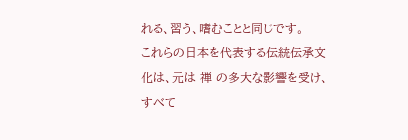れる、習う、嗜むことと同じです。
これらの日本を代表する伝統伝承文化は、元は 禅 の多大な影響を受け、すべて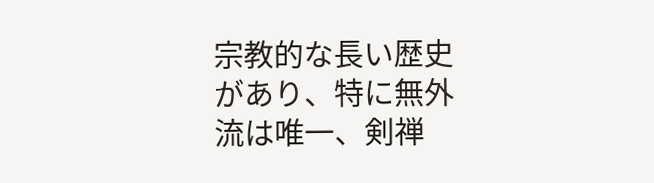宗教的な長い歴史があり、特に無外流は唯一、剣禅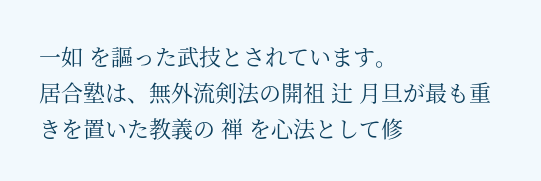一如 を謳った武技とされています。
居合塾は、無外流剣法の開祖 辻 月旦が最も重きを置いた教義の 禅 を心法として修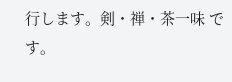行します。剣・禅・茶一味 です。